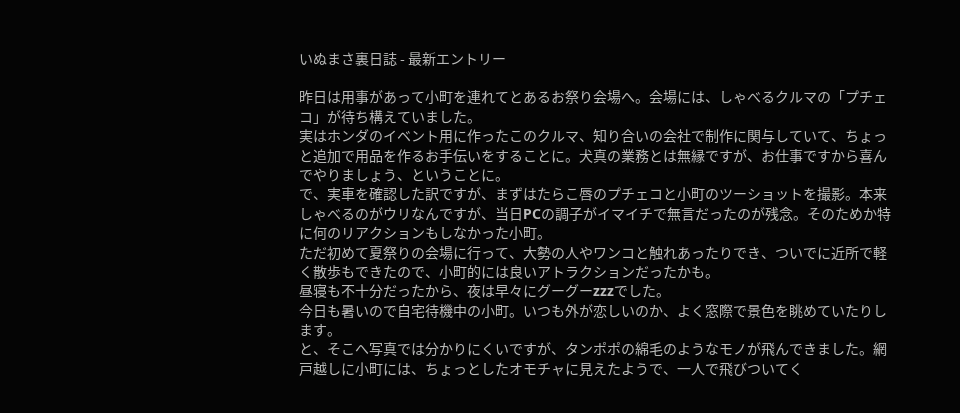いぬまさ裏日誌 - 最新エントリー

昨日は用事があって小町を連れてとあるお祭り会場へ。会場には、しゃべるクルマの「プチェコ」が待ち構えていました。
実はホンダのイベント用に作ったこのクルマ、知り合いの会社で制作に関与していて、ちょっと追加で用品を作るお手伝いをすることに。犬真の業務とは無縁ですが、お仕事ですから喜んでやりましょう、ということに。
で、実車を確認した訳ですが、まずはたらこ唇のプチェコと小町のツーショットを撮影。本来しゃべるのがウリなんですが、当日PCの調子がイマイチで無言だったのが残念。そのためか特に何のリアクションもしなかった小町。
ただ初めて夏祭りの会場に行って、大勢の人やワンコと触れあったりでき、ついでに近所で軽く散歩もできたので、小町的には良いアトラクションだったかも。
昼寝も不十分だったから、夜は早々にグーグーzzzでした。
今日も暑いので自宅待機中の小町。いつも外が恋しいのか、よく窓際で景色を眺めていたりします。
と、そこへ写真では分かりにくいですが、タンポポの綿毛のようなモノが飛んできました。網戸越しに小町には、ちょっとしたオモチャに見えたようで、一人で飛びついてく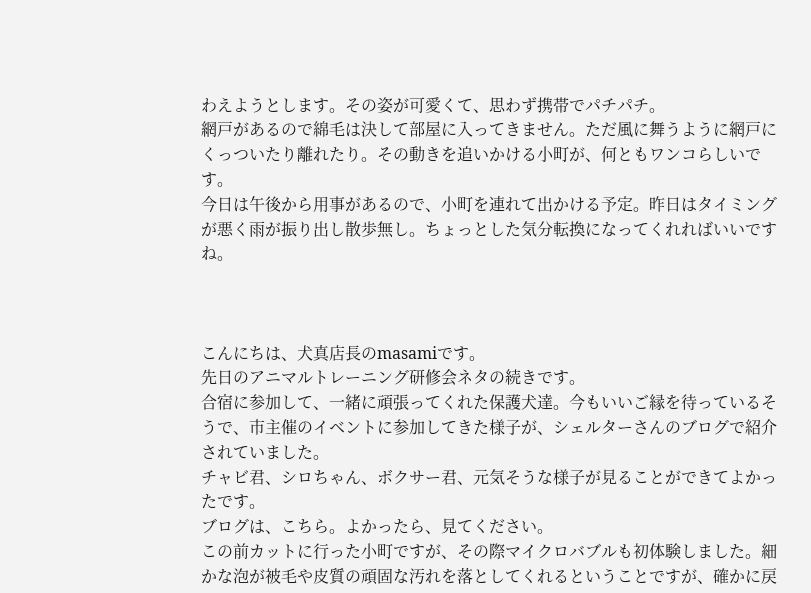わえようとします。その姿が可愛くて、思わず携帯でパチパチ。
網戸があるので綿毛は決して部屋に入ってきません。ただ風に舞うように網戸にくっついたり離れたり。その動きを追いかける小町が、何ともワンコらしいです。
今日は午後から用事があるので、小町を連れて出かける予定。昨日はタイミングが悪く雨が振り出し散歩無し。ちょっとした気分転換になってくれればいいですね。



こんにちは、犬真店長のmasamiです。
先日のアニマルトレーニング研修会ネタの続きです。
合宿に参加して、一緒に頑張ってくれた保護犬達。今もいいご縁を待っているそうで、市主催のイベントに参加してきた様子が、シェルターさんのブログで紹介されていました。
チャビ君、シロちゃん、ボクサー君、元気そうな様子が見ることができてよかったです。
ブログは、こちら。よかったら、見てください。
この前カットに行った小町ですが、その際マイクロバブルも初体験しました。細かな泡が被毛や皮質の頑固な汚れを落としてくれるということですが、確かに戻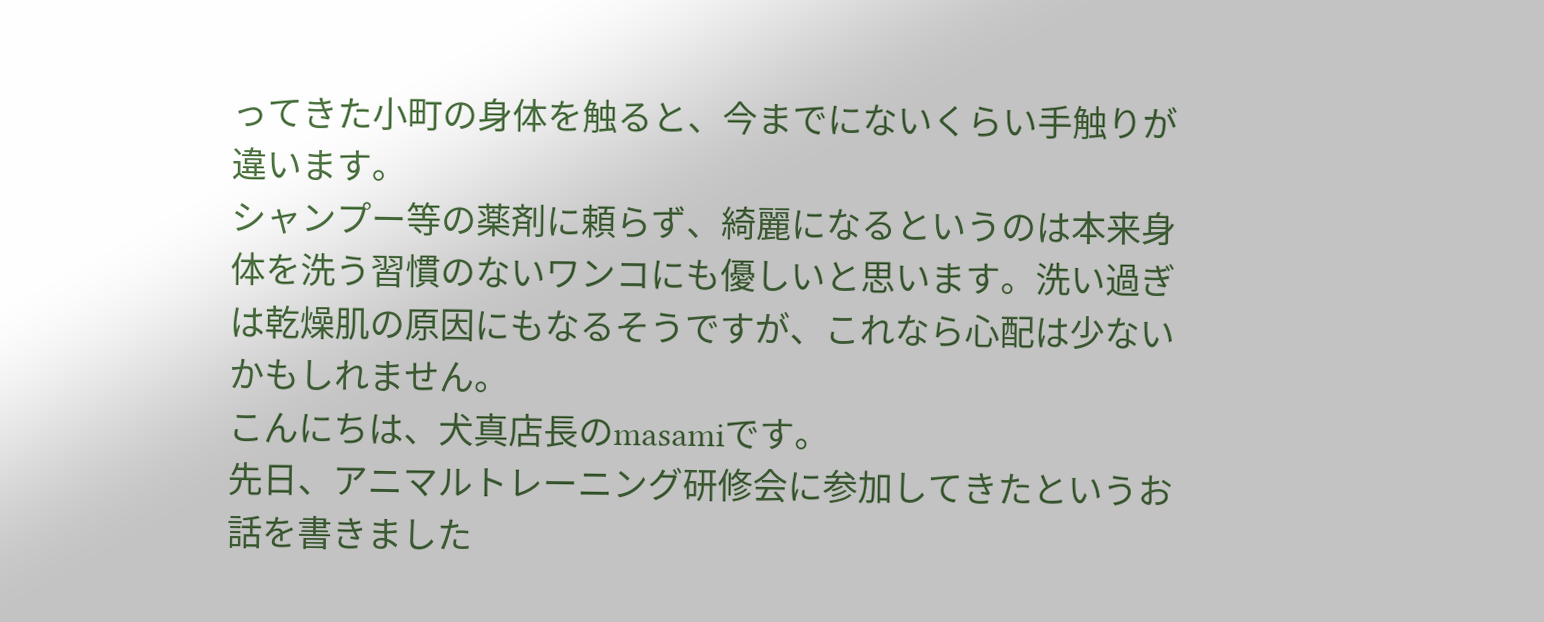ってきた小町の身体を触ると、今までにないくらい手触りが違います。
シャンプー等の薬剤に頼らず、綺麗になるというのは本来身体を洗う習慣のないワンコにも優しいと思います。洗い過ぎは乾燥肌の原因にもなるそうですが、これなら心配は少ないかもしれません。
こんにちは、犬真店長のmasamiです。
先日、アニマルトレーニング研修会に参加してきたというお話を書きました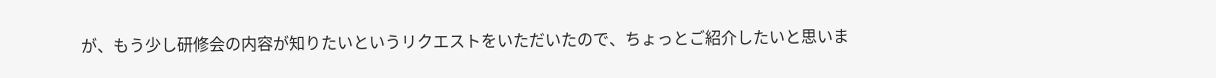が、もう少し研修会の内容が知りたいというリクエストをいただいたので、ちょっとご紹介したいと思いま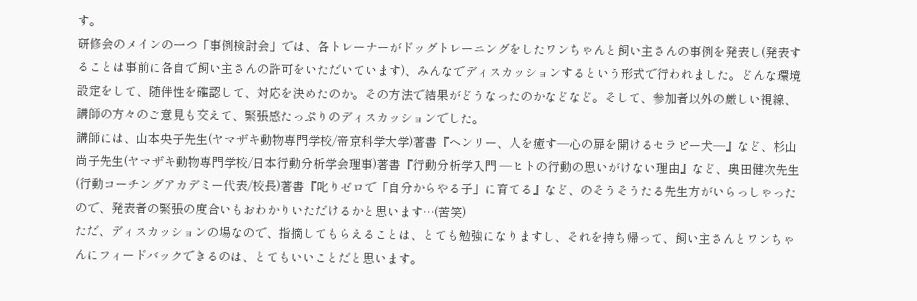す。
研修会のメインの一つ「事例検討会」では、各トレーナーがドッグトレーニングをしたワンちゃんと飼い主さんの事例を発表し(発表することは事前に各自で飼い主さんの許可をいただいています)、みんなでディスカッションするという形式で行われました。どんな環境設定をして、随伴性を確認して、対応を決めたのか。その方法で結果がどうなったのかなどなど。そして、参加者以外の厳しい視線、講師の方々のご意見も交えて、緊張感たっぷりのディスカッションでした。
講師には、山本央子先生(ヤマザキ動物専門学校/帝京科学大学)著書『ヘンリー、人を癒す—心の扉を開けるセラピー犬—』など、杉山尚子先生(ヤマザキ動物専門学校/日本行動分析学会理事)著書『行動分析学入門 ―ヒトの行動の思いがけない理由』など、奥田健次先生(行動コーチングアカデミー代表/校長)著書『叱りゼロで「自分からやる子」に育てる』など、のそうそうたる先生方がいらっしゃったので、発表者の緊張の度合いもおわかりいただけるかと思います…(苦笑)
ただ、ディスカッションの場なので、指摘してもらえることは、とても勉強になりますし、それを持ち帰って、飼い主さんとワンちゃんにフィードバックできるのは、とてもいいことだと思います。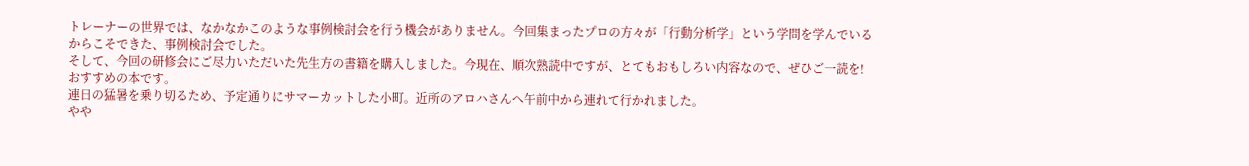トレーナーの世界では、なかなかこのような事例検討会を行う機会がありません。今回集まったプロの方々が「行動分析学」という学問を学んでいるからこそできた、事例検討会でした。
そして、今回の研修会にご尽力いただいた先生方の書籍を購入しました。今現在、順次熟読中ですが、とてもおもしろい内容なので、ぜひご一読を! おすすめの本です。
連日の猛暑を乗り切るため、予定通りにサマーカットした小町。近所のアロハさんへ午前中から連れて行かれました。
やや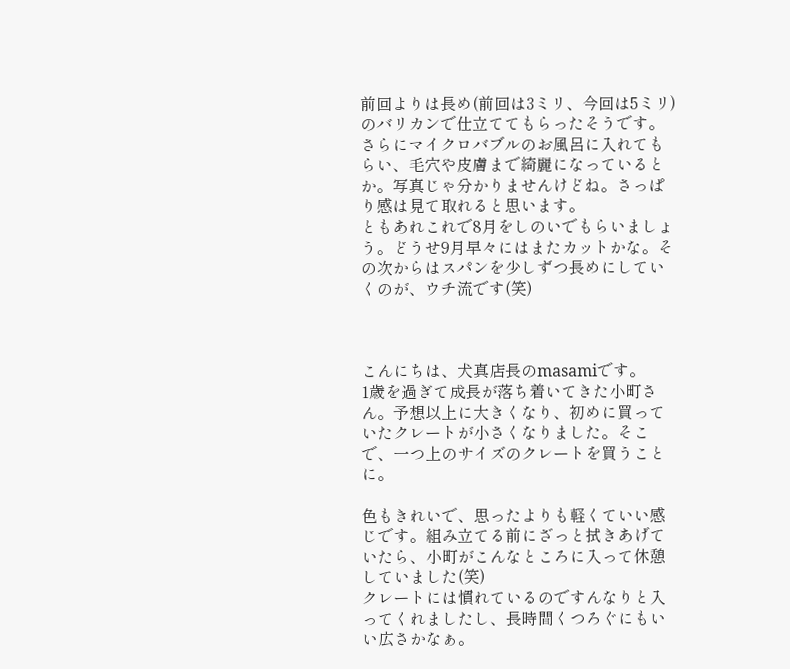前回よりは長め(前回は3ミリ、今回は5ミリ)のバリカンで仕立ててもらったそうです。さらにマイクロバブルのお風呂に入れてもらい、毛穴や皮膚まで綺麗になっているとか。写真じゃ分かりませんけどね。さっぱり感は見て取れると思います。
ともあれこれで8月をしのいでもらいましょう。どうせ9月早々にはまたカットかな。その次からはスパンを少しずつ長めにしていくのが、ウチ流です(笑)



こんにちは、犬真店長のmasamiです。
1歳を過ぎて成長が落ち着いてきた小町さん。予想以上に大きくなり、初めに買っていたクレートが小さくなりました。そこで、一つ上のサイズのクレートを買うことに。

色もきれいで、思ったよりも軽くていい感じです。組み立てる前にざっと拭きあげていたら、小町がこんなところに入って休憩していました(笑)
クレートには慣れているのですんなりと入ってくれましたし、長時間くつろぐにもいい広さかなぁ。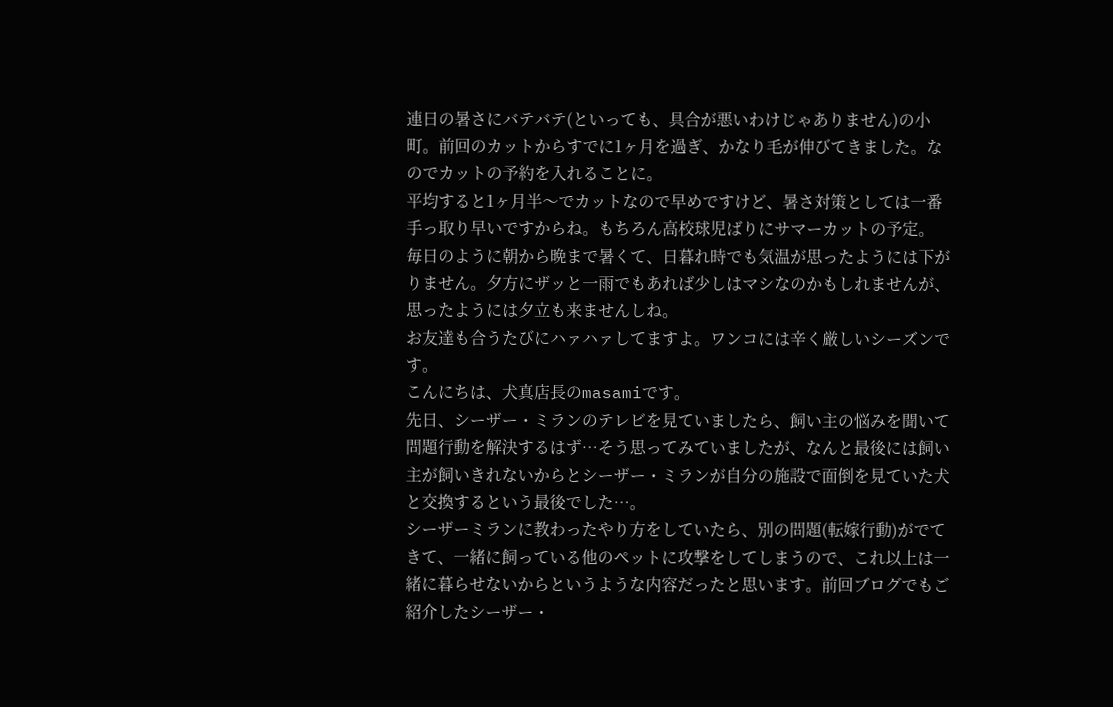連日の暑さにバテバテ(といっても、具合が悪いわけじゃありません)の小町。前回のカットからすでに1ヶ月を過ぎ、かなり毛が伸びてきました。なのでカットの予約を入れることに。
平均すると1ヶ月半〜でカットなので早めですけど、暑さ対策としては一番手っ取り早いですからね。もちろん高校球児ばりにサマーカットの予定。
毎日のように朝から晩まで暑くて、日暮れ時でも気温が思ったようには下がりません。夕方にザッと一雨でもあれば少しはマシなのかもしれませんが、思ったようには夕立も来ませんしね。
お友達も合うたびにハァハァしてますよ。ワンコには辛く厳しいシーズンです。
こんにちは、犬真店長のmasamiです。
先日、シーザー・ミランのテレビを見ていましたら、飼い主の悩みを聞いて問題行動を解決するはず…そう思ってみていましたが、なんと最後には飼い主が飼いきれないからとシーザー・ミランが自分の施設で面倒を見ていた犬と交換するという最後でした…。
シーザーミランに教わったやり方をしていたら、別の問題(転嫁行動)がでてきて、一緒に飼っている他のペットに攻撃をしてしまうので、これ以上は一緒に暮らせないからというような内容だったと思います。前回ブログでもご紹介したシーザー・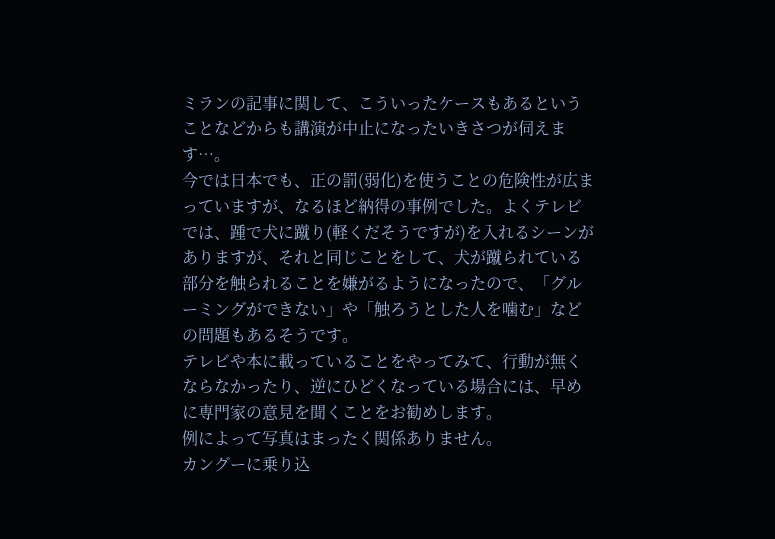ミランの記事に関して、こういったケースもあるということなどからも講演が中止になったいきさつが伺えます…。
今では日本でも、正の罰(弱化)を使うことの危険性が広まっていますが、なるほど納得の事例でした。よくテレビでは、踵で犬に蹴り(軽くだそうですが)を入れるシーンがありますが、それと同じことをして、犬が蹴られている部分を触られることを嫌がるようになったので、「グルーミングができない」や「触ろうとした人を噛む」などの問題もあるそうです。
テレビや本に載っていることをやってみて、行動が無くならなかったり、逆にひどくなっている場合には、早めに専門家の意見を聞くことをお勧めします。
例によって写真はまったく関係ありません。
カングーに乗り込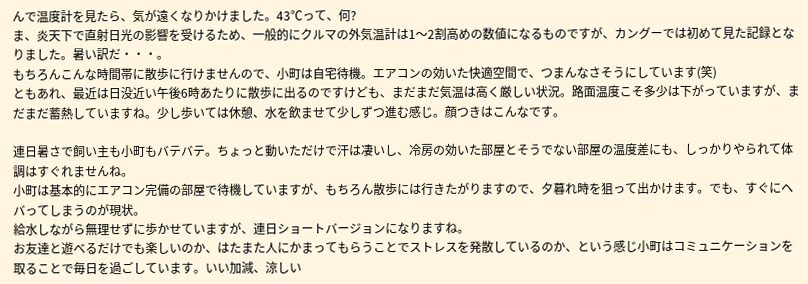んで温度計を見たら、気が遠くなりかけました。43℃って、何?
ま、炎天下で直射日光の影響を受けるため、一般的にクルマの外気温計は1〜2割高めの数値になるものですが、カングーでは初めて見た記録となりました。暑い訳だ・・・。
もちろんこんな時間帯に散歩に行けませんので、小町は自宅待機。エアコンの効いた快適空間で、つまんなさそうにしています(笑)
ともあれ、最近は日没近い午後6時あたりに散歩に出るのですけども、まだまだ気温は高く厳しい状況。路面温度こそ多少は下がっていますが、まだまだ蓄熱していますね。少し歩いては休憩、水を飲ませて少しずつ進む感じ。顔つきはこんなです。

連日暑さで飼い主も小町もバテバテ。ちょっと動いただけで汗は凄いし、冷房の効いた部屋とそうでない部屋の温度差にも、しっかりやられて体調はすぐれませんね。
小町は基本的にエアコン完備の部屋で待機していますが、もちろん散歩には行きたがりますので、夕暮れ時を狙って出かけます。でも、すぐにヘバってしまうのが現状。
給水しながら無理せずに歩かせていますが、連日ショートバージョンになりますね。
お友達と遊べるだけでも楽しいのか、はたまた人にかまってもらうことでストレスを発散しているのか、という感じ小町はコミュニケーションを取ることで毎日を過ごしています。いい加減、涼しい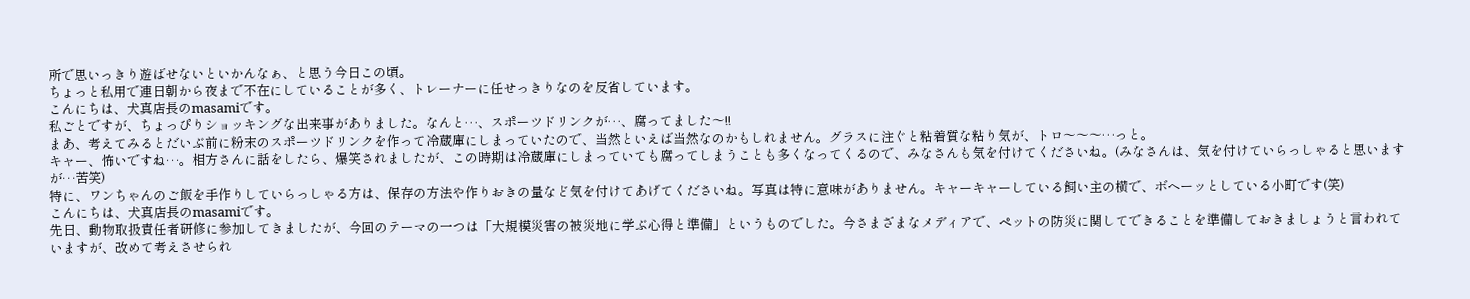所で思いっきり遊ばせないといかんなぁ、と思う今日この頃。
ちょっと私用で連日朝から夜まで不在にしていることが多く、トレーナーに任せっきりなのを反省しています。
こんにちは、犬真店長のmasamiです。
私ごとですが、ちょっぴりショッキングな出来事がありました。なんと…、スポーツドリンクが…、腐ってました〜!!
まあ、考えてみるとだいぶ前に粉末のスポーツドリンクを作って冷蔵庫にしまっていたので、当然といえば当然なのかもしれません。グラスに注ぐと粘着質な粘り気が、トロ〜〜〜…っと。
キャー、怖いですね…。相方さんに話をしたら、爆笑されましたが、この時期は冷蔵庫にしまっていても腐ってしまうことも多くなってくるので、みなさんも気を付けてくださいね。(みなさんは、気を付けていらっしゃると思いますが…苦笑)
特に、ワンちゃんのご飯を手作りしていらっしゃる方は、保存の方法や作りおきの量など気を付けてあげてくださいね。写真は特に意味がありません。キャーキャーしている飼い主の横で、ボヘーッとしている小町です(笑)
こんにちは、犬真店長のmasamiです。
先日、動物取扱責任者研修に参加してきましたが、今回のテーマの一つは「大規模災害の被災地に学ぶ心得と準備」というものでした。今さまざまなメディアで、ペットの防災に関してできることを準備しておきましょうと言われていますが、改めて考えさせられ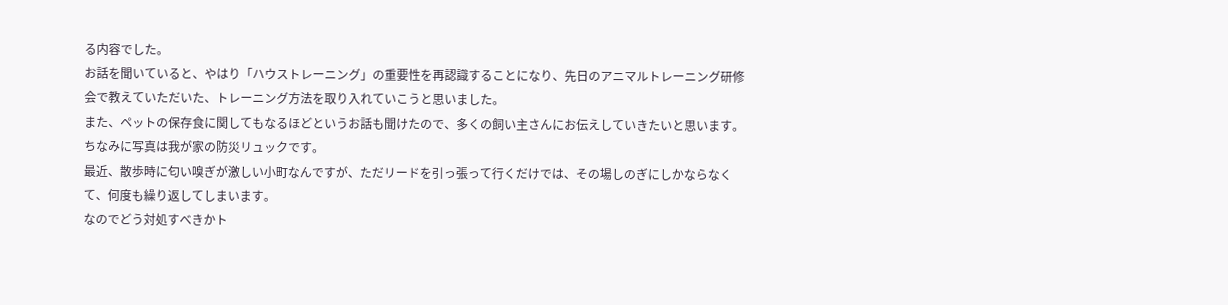る内容でした。
お話を聞いていると、やはり「ハウストレーニング」の重要性を再認識することになり、先日のアニマルトレーニング研修会で教えていただいた、トレーニング方法を取り入れていこうと思いました。
また、ペットの保存食に関してもなるほどというお話も聞けたので、多くの飼い主さんにお伝えしていきたいと思います。ちなみに写真は我が家の防災リュックです。
最近、散歩時に匂い嗅ぎが激しい小町なんですが、ただリードを引っ張って行くだけでは、その場しのぎにしかならなくて、何度も繰り返してしまいます。
なのでどう対処すべきかト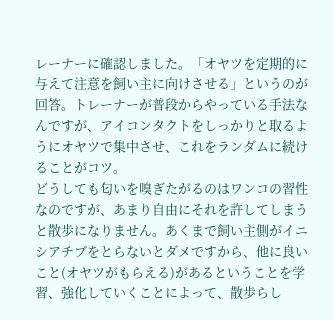レーナーに確認しました。「オヤツを定期的に与えて注意を飼い主に向けさせる」というのが回答。トレーナーが普段からやっている手法なんですが、アイコンタクトをしっかりと取るようにオヤツで集中させ、これをランダムに続けることがコツ。
どうしても匂いを嗅ぎたがるのはワンコの習性なのですが、あまり自由にそれを許してしまうと散歩になりません。あくまで飼い主側がイニシアチブをとらないとダメですから、他に良いこと(オヤツがもらえる)があるということを学習、強化していくことによって、散歩らし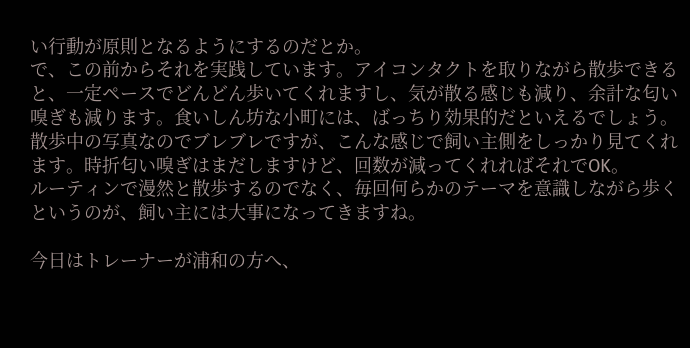い行動が原則となるようにするのだとか。
で、この前からそれを実践しています。アイコンタクトを取りながら散歩できると、一定ペースでどんどん歩いてくれますし、気が散る感じも減り、余計な匂い嗅ぎも減ります。食いしん坊な小町には、ばっちり効果的だといえるでしょう。
散歩中の写真なのでブレブレですが、こんな感じで飼い主側をしっかり見てくれます。時折匂い嗅ぎはまだしますけど、回数が減ってくれればそれでOK。
ルーティンで漫然と散歩するのでなく、毎回何らかのテーマを意識しながら歩くというのが、飼い主には大事になってきますね。

今日はトレーナーが浦和の方へ、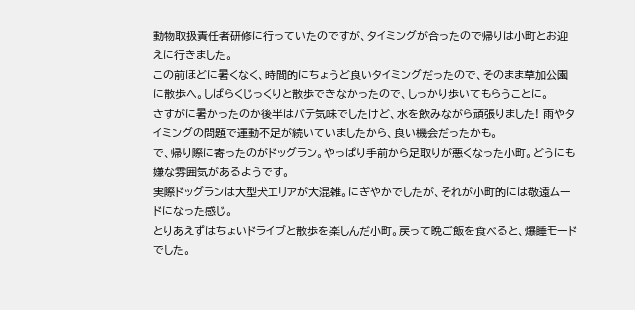動物取扱責任者研修に行っていたのですが、タイミングが合ったので帰りは小町とお迎えに行きました。
この前ほどに暑くなく、時間的にちょうど良いタイミングだったので、そのまま草加公園に散歩へ。しばらくじっくりと散歩できなかったので、しっかり歩いてもらうことに。
さすがに暑かったのか後半はバテ気味でしたけど、水を飲みながら頑張りました! 雨やタイミングの問題で運動不足が続いていましたから、良い機会だったかも。
で、帰り際に寄ったのがドッグラン。やっぱり手前から足取りが悪くなった小町。どうにも嫌な雰囲気があるようです。
実際ドッグランは大型犬エリアが大混雑。にぎやかでしたが、それが小町的には敬遠ムードになった感じ。
とりあえずはちょいドライブと散歩を楽しんだ小町。戻って晩ご飯を食べると、爆睡モードでした。